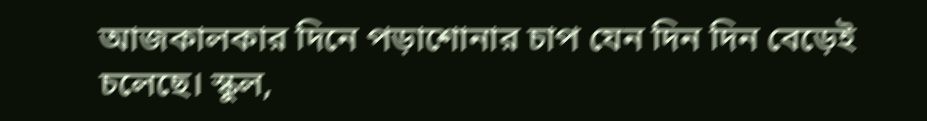আজকালকার দিনে পড়াশোনার চাপ যেন দিন দিন বেড়েই চলেছে। স্কুল,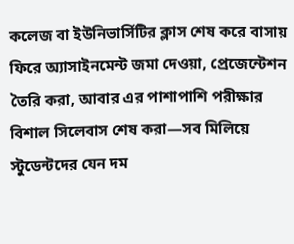কলেজ বা ইউনিভার্সিটির ক্লাস শেষ করে বাসায় ফিরে অ্যাসাইনমেন্ট জমা দেওয়া, প্রেজেন্টেশন তৈরি করা, আবার এর পাশাপাশি পরীক্ষার বিশাল সিলেবাস শেষ করা—সব মিলিয়ে স্টুডেন্টদের যেন দম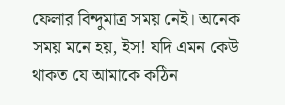ফেলার বিন্দুমাত্র সময় নেই। অনেক সময় মনে হয়, ইস! যদি এমন কেউ থাকত যে আমাকে কঠিন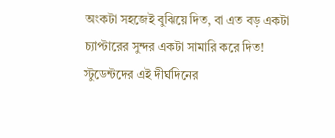অংকটা সহজেই বুঝিয়ে দিত, বা এত বড় একটা চ্যাপ্টারের সুন্দর একটা সামারি করে দিত!
স্টুডেন্টদের এই দীর্ঘদিনের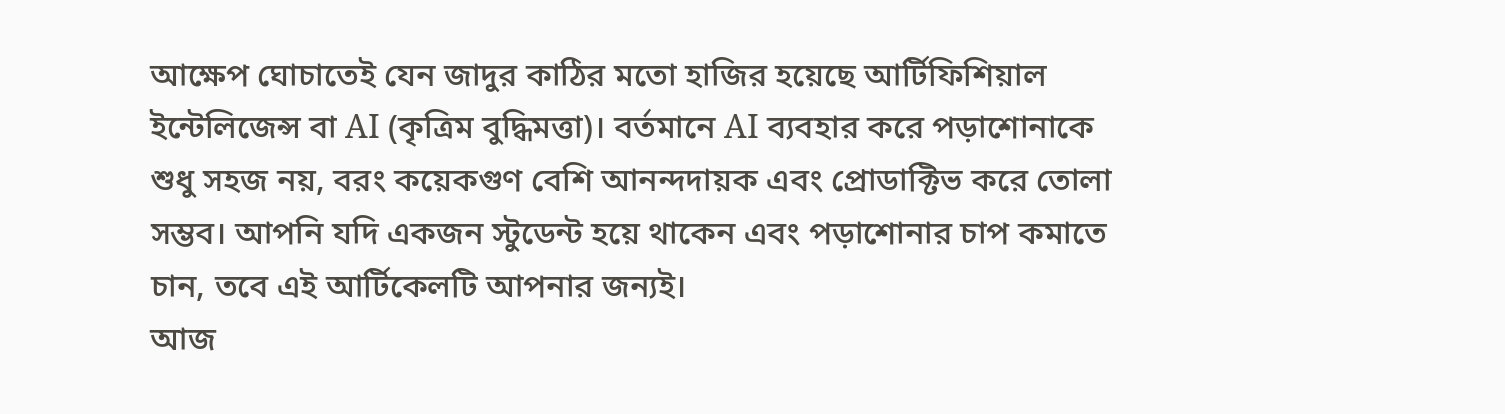আক্ষেপ ঘোচাতেই যেন জাদুর কাঠির মতো হাজির হয়েছে আর্টিফিশিয়াল ইন্টেলিজেন্স বা AI (কৃত্রিম বুদ্ধিমত্তা)। বর্তমানে AI ব্যবহার করে পড়াশোনাকে শুধু সহজ নয়, বরং কয়েকগুণ বেশি আনন্দদায়ক এবং প্রোডাক্টিভ করে তোলা সম্ভব। আপনি যদি একজন স্টুডেন্ট হয়ে থাকেন এবং পড়াশোনার চাপ কমাতে চান, তবে এই আর্টিকেলটি আপনার জন্যই।
আজ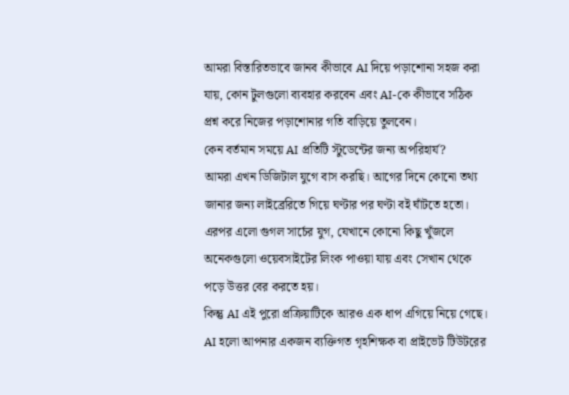আমরা বিস্তারিতভাবে জানব কীভাবে AI দিয়ে পড়াশোনা সহজ করা যায়, কোন টুলগুলো ব্যবহার করবেন এবং AI-কে কীভাবে সঠিক প্রশ্ন করে নিজের পড়াশোনার গতি বাড়িয়ে তুলবেন।
কেন বর্তমান সময়ে AI প্রতিটি স্টুডেন্টের জন্য অপরিহার্য?
আমরা এখন ডিজিটাল যুগে বাস করছি। আগের দিনে কোনো তথ্য জানার জন্য লাইব্রেরিতে গিয়ে ঘণ্টার পর ঘণ্টা বই ঘাঁটতে হতো। এরপর এলো গুগল সার্চের যুগ, যেখানে কোনো কিছু খুঁজলে অনেকগুলো ওয়েবসাইটের লিংক পাওয়া যায় এবং সেখান থেকে পড়ে উত্তর বের করতে হয়।
কিন্তু AI এই পুরো প্রক্রিয়াটিকে আরও এক ধাপ এগিয়ে নিয়ে গেছে। AI হলো আপনার একজন ব্যক্তিগত গৃহশিক্ষক বা প্রাইভেট টিউটরের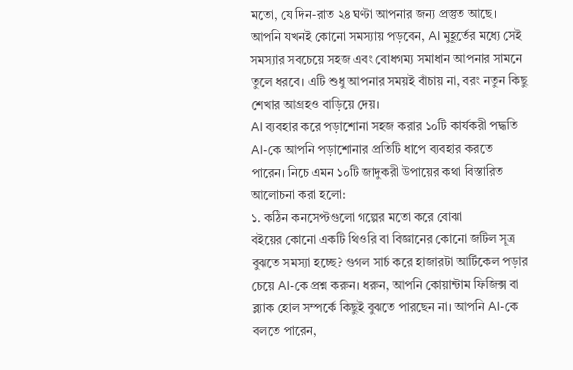মতো, যে দিন-রাত ২৪ ঘণ্টা আপনার জন্য প্রস্তুত আছে। আপনি যখনই কোনো সমস্যায় পড়বেন, AI মুহূর্তের মধ্যে সেই সমস্যার সবচেয়ে সহজ এবং বোধগম্য সমাধান আপনার সামনে তুলে ধরবে। এটি শুধু আপনার সময়ই বাঁচায় না, বরং নতুন কিছু শেখার আগ্রহও বাড়িয়ে দেয়।
AI ব্যবহার করে পড়াশোনা সহজ করার ১০টি কার্যকরী পদ্ধতি
AI-কে আপনি পড়াশোনার প্রতিটি ধাপে ব্যবহার করতে পারেন। নিচে এমন ১০টি জাদুকরী উপায়ের কথা বিস্তারিত আলোচনা করা হলো:
১. কঠিন কনসেপ্টগুলো গল্পের মতো করে বোঝা
বইয়ের কোনো একটি থিওরি বা বিজ্ঞানের কোনো জটিল সূত্র বুঝতে সমস্যা হচ্ছে? গুগল সার্চ করে হাজারটা আর্টিকেল পড়ার চেয়ে AI-কে প্রশ্ন করুন। ধরুন, আপনি কোয়ান্টাম ফিজিক্স বা ব্ল্যাক হোল সম্পর্কে কিছুই বুঝতে পারছেন না। আপনি AI-কে বলতে পারেন,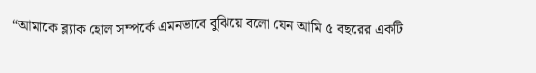“আমাকে ব্ল্যাক হোল সম্পর্কে এমনভাবে বুঝিয়ে বলো যেন আমি ৫ বছরের একটি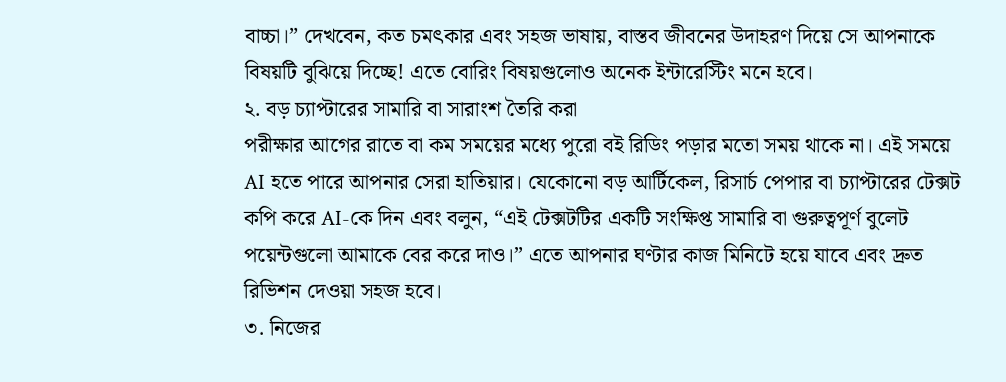বাচ্চা।” দেখবেন, কত চমৎকার এবং সহজ ভাষায়, বাস্তব জীবনের উদাহরণ দিয়ে সে আপনাকে বিষয়টি বুঝিয়ে দিচ্ছে! এতে বোরিং বিষয়গুলোও অনেক ইন্টারেস্টিং মনে হবে।
২. বড় চ্যাপ্টারের সামারি বা সারাংশ তৈরি করা
পরীক্ষার আগের রাতে বা কম সময়ের মধ্যে পুরো বই রিডিং পড়ার মতো সময় থাকে না। এই সময়ে AI হতে পারে আপনার সেরা হাতিয়ার। যেকোনো বড় আর্টিকেল, রিসার্চ পেপার বা চ্যাপ্টারের টেক্সট কপি করে AI-কে দিন এবং বলুন, “এই টেক্সটটির একটি সংক্ষিপ্ত সামারি বা গুরুত্বপূর্ণ বুলেট পয়েন্টগুলো আমাকে বের করে দাও।” এতে আপনার ঘণ্টার কাজ মিনিটে হয়ে যাবে এবং দ্রুত রিভিশন দেওয়া সহজ হবে।
৩. নিজের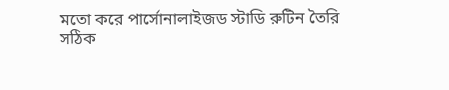মতো করে পার্সোনালাইজড স্টাডি রুটিন তৈরি
সঠিক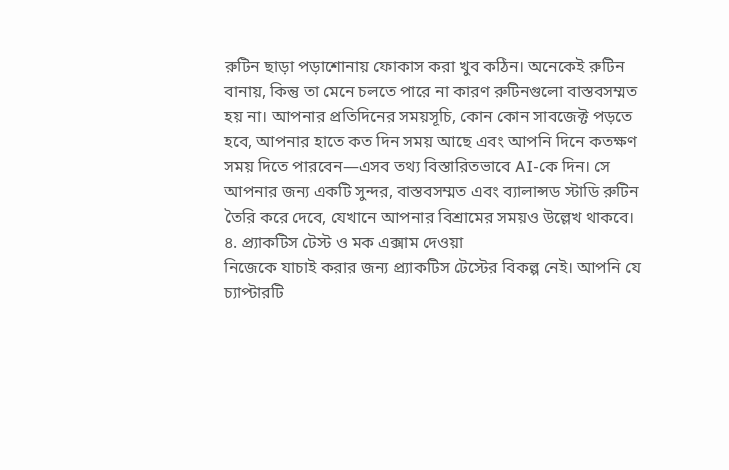রুটিন ছাড়া পড়াশোনায় ফোকাস করা খুব কঠিন। অনেকেই রুটিন বানায়, কিন্তু তা মেনে চলতে পারে না কারণ রুটিনগুলো বাস্তবসম্মত হয় না। আপনার প্রতিদিনের সময়সূচি, কোন কোন সাবজেক্ট পড়তে হবে, আপনার হাতে কত দিন সময় আছে এবং আপনি দিনে কতক্ষণ সময় দিতে পারবেন—এসব তথ্য বিস্তারিতভাবে AI-কে দিন। সে আপনার জন্য একটি সুন্দর, বাস্তবসম্মত এবং ব্যালান্সড স্টাডি রুটিন তৈরি করে দেবে, যেখানে আপনার বিশ্রামের সময়ও উল্লেখ থাকবে।
৪. প্র্যাকটিস টেস্ট ও মক এক্সাম দেওয়া
নিজেকে যাচাই করার জন্য প্র্যাকটিস টেস্টের বিকল্প নেই। আপনি যে চ্যাপ্টারটি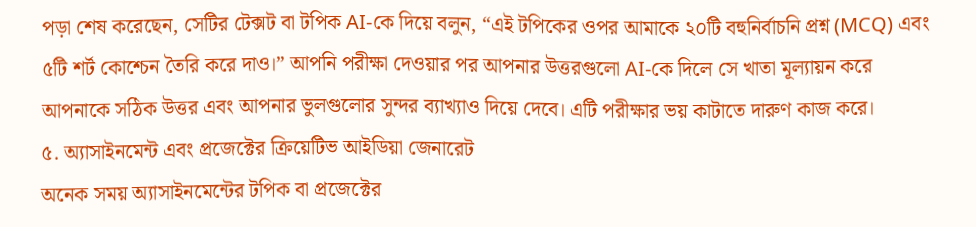পড়া শেষ করেছেন, সেটির টেক্সট বা টপিক AI-কে দিয়ে বলুন, “এই টপিকের ওপর আমাকে ২০টি বহুনির্বাচনি প্রশ্ন (MCQ) এবং ৫টি শর্ট কোশ্চেন তৈরি করে দাও।” আপনি পরীক্ষা দেওয়ার পর আপনার উত্তরগুলো AI-কে দিলে সে খাতা মূল্যায়ন করে আপনাকে সঠিক উত্তর এবং আপনার ভুলগুলোর সুন্দর ব্যাখ্যাও দিয়ে দেবে। এটি পরীক্ষার ভয় কাটাতে দারুণ কাজ করে।
৫. অ্যাসাইনমেন্ট এবং প্রজেক্টের ক্রিয়েটিভ আইডিয়া জেনারেট
অনেক সময় অ্যাসাইনমেন্টের টপিক বা প্রজেক্টের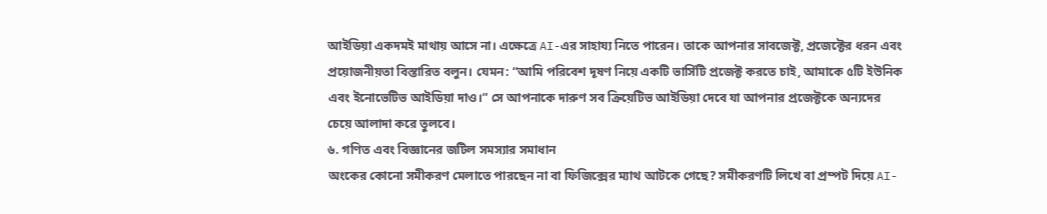আইডিয়া একদমই মাথায় আসে না। এক্ষেত্রে AI-এর সাহায্য নিতে পারেন। তাকে আপনার সাবজেক্ট, প্রজেক্টের ধরন এবং প্রয়োজনীয়তা বিস্তারিত বলুন। যেমন: “আমি পরিবেশ দূষণ নিয়ে একটি ভার্সিটি প্রজেক্ট করতে চাই, আমাকে ৫টি ইউনিক এবং ইনোভেটিভ আইডিয়া দাও।” সে আপনাকে দারুণ সব ক্রিয়েটিভ আইডিয়া দেবে যা আপনার প্রজেক্টকে অন্যদের চেয়ে আলাদা করে তুলবে।
৬. গণিত এবং বিজ্ঞানের জটিল সমস্যার সমাধান
অংকের কোনো সমীকরণ মেলাতে পারছেন না বা ফিজিক্সের ম্যাথ আটকে গেছে? সমীকরণটি লিখে বা প্রম্পট দিয়ে AI-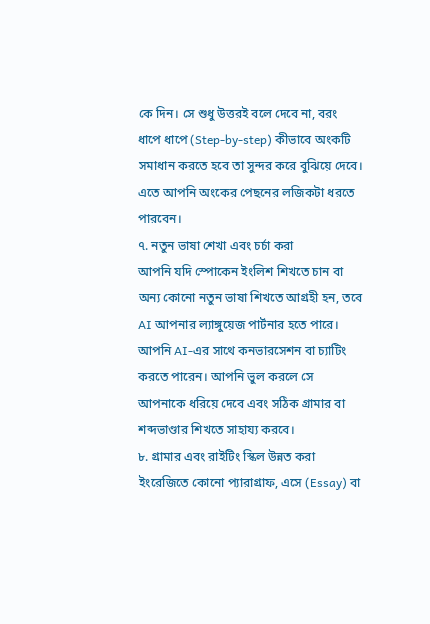কে দিন। সে শুধু উত্তরই বলে দেবে না, বরং ধাপে ধাপে (Step-by-step) কীভাবে অংকটি সমাধান করতে হবে তা সুন্দর করে বুঝিয়ে দেবে। এতে আপনি অংকের পেছনের লজিকটা ধরতে পারবেন।
৭. নতুন ভাষা শেখা এবং চর্চা করা
আপনি যদি স্পোকেন ইংলিশ শিখতে চান বা অন্য কোনো নতুন ভাষা শিখতে আগ্রহী হন, তবে AI আপনার ল্যাঙ্গুয়েজ পার্টনার হতে পারে। আপনি AI-এর সাথে কনভারসেশন বা চ্যাটিং করতে পারেন। আপনি ভুল করলে সে আপনাকে ধরিয়ে দেবে এবং সঠিক গ্রামার বা শব্দভাণ্ডার শিখতে সাহায্য করবে।
৮. গ্রামার এবং রাইটিং স্কিল উন্নত করা
ইংরেজিতে কোনো প্যারাগ্রাফ, এসে (Essay) বা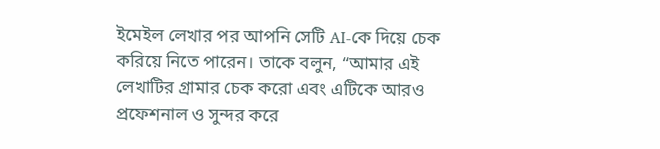ইমেইল লেখার পর আপনি সেটি AI-কে দিয়ে চেক করিয়ে নিতে পারেন। তাকে বলুন, “আমার এই লেখাটির গ্রামার চেক করো এবং এটিকে আরও প্রফেশনাল ও সুন্দর করে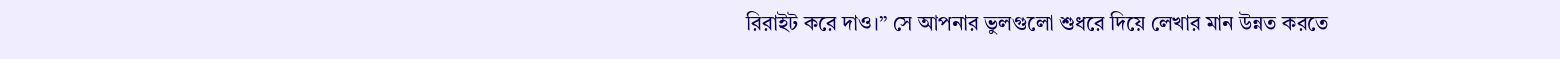রিরাইট করে দাও।” সে আপনার ভুলগুলো শুধরে দিয়ে লেখার মান উন্নত করতে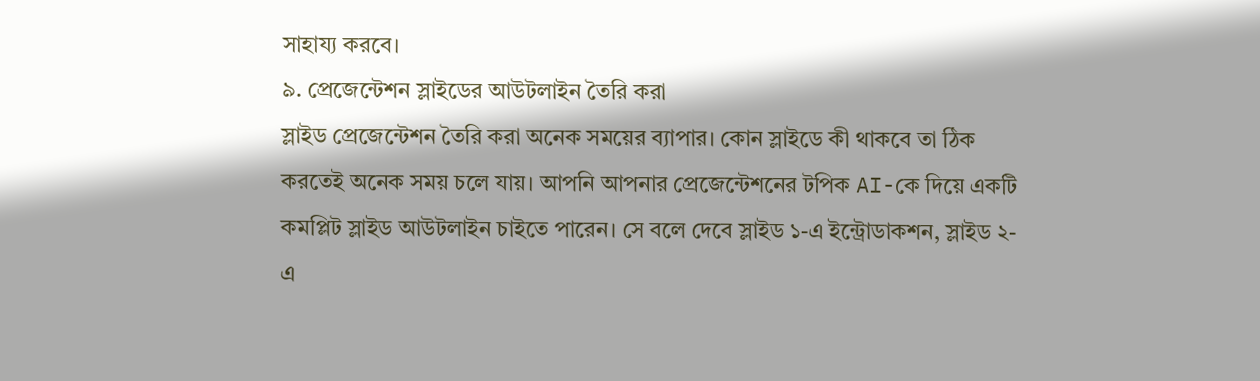সাহায্য করবে।
৯. প্রেজেন্টেশন স্লাইডের আউটলাইন তৈরি করা
স্লাইড প্রেজেন্টেশন তৈরি করা অনেক সময়ের ব্যাপার। কোন স্লাইডে কী থাকবে তা ঠিক করতেই অনেক সময় চলে যায়। আপনি আপনার প্রেজেন্টেশনের টপিক AI-কে দিয়ে একটি কমপ্লিট স্লাইড আউটলাইন চাইতে পারেন। সে বলে দেবে স্লাইড ১-এ ইন্ট্রোডাকশন, স্লাইড ২-এ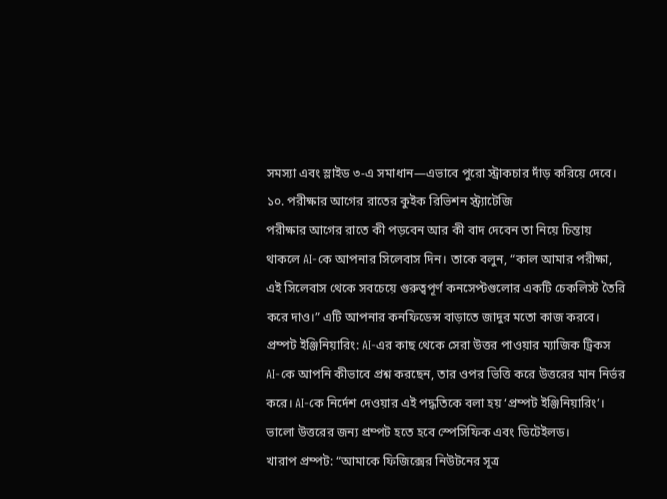সমস্যা এবং স্লাইড ৩-এ সমাধান—এভাবে পুরো স্ট্রাকচার দাঁড় করিয়ে দেবে।
১০. পরীক্ষার আগের রাতের কুইক রিভিশন স্ট্র্যাটেজি
পরীক্ষার আগের রাতে কী পড়বেন আর কী বাদ দেবেন তা নিয়ে চিন্তায় থাকলে AI-কে আপনার সিলেবাস দিন। তাকে বলুন, “কাল আমার পরীক্ষা, এই সিলেবাস থেকে সবচেয়ে গুরুত্বপূর্ণ কনসেপ্টগুলোর একটি চেকলিস্ট তৈরি করে দাও।” এটি আপনার কনফিডেন্স বাড়াতে জাদুর মতো কাজ করবে।
প্রম্পট ইঞ্জিনিয়ারিং: AI-এর কাছ থেকে সেরা উত্তর পাওয়ার ম্যাজিক ট্রিকস
AI-কে আপনি কীভাবে প্রশ্ন করছেন, তার ওপর ভিত্তি করে উত্তরের মান নির্ভর করে। AI-কে নির্দেশ দেওয়ার এই পদ্ধতিকে বলা হয় ‘প্রম্পট ইঞ্জিনিয়ারিং’। ভালো উত্তরের জন্য প্রম্পট হতে হবে স্পেসিফিক এবং ডিটেইলড।
খারাপ প্রম্পট: “আমাকে ফিজিক্সের নিউটনের সূত্র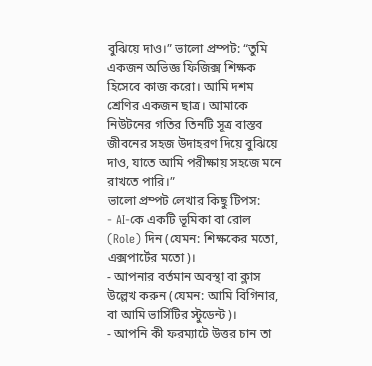বুঝিয়ে দাও।” ভালো প্রম্পট: “তুমি একজন অভিজ্ঞ ফিজিক্স শিক্ষক হিসেবে কাজ করো। আমি দশম শ্রেণির একজন ছাত্র। আমাকে নিউটনের গতির তিনটি সূত্র বাস্তব জীবনের সহজ উদাহরণ দিয়ে বুঝিয়ে দাও, যাতে আমি পরীক্ষায় সহজে মনে রাখতে পারি।”
ভালো প্রম্পট লেখার কিছু টিপস:
- AI-কে একটি ভূমিকা বা রোল (Role) দিন (যেমন: শিক্ষকের মতো, এক্সপার্টের মতো)।
- আপনার বর্তমান অবস্থা বা ক্লাস উল্লেখ করুন (যেমন: আমি বিগিনার, বা আমি ভার্সিটির স্টুডেন্ট)।
- আপনি কী ফরম্যাটে উত্তর চান তা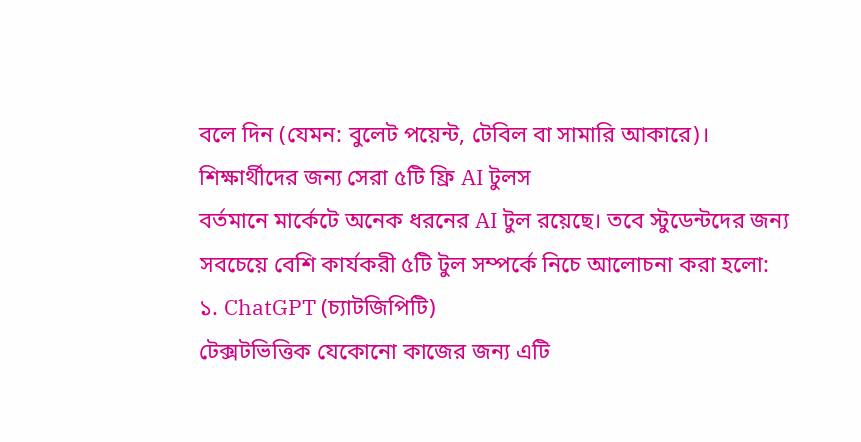বলে দিন (যেমন: বুলেট পয়েন্ট, টেবিল বা সামারি আকারে)।
শিক্ষার্থীদের জন্য সেরা ৫টি ফ্রি AI টুলস
বর্তমানে মার্কেটে অনেক ধরনের AI টুল রয়েছে। তবে স্টুডেন্টদের জন্য সবচেয়ে বেশি কার্যকরী ৫টি টুল সম্পর্কে নিচে আলোচনা করা হলো:
১. ChatGPT (চ্যাটজিপিটি)
টেক্সটভিত্তিক যেকোনো কাজের জন্য এটি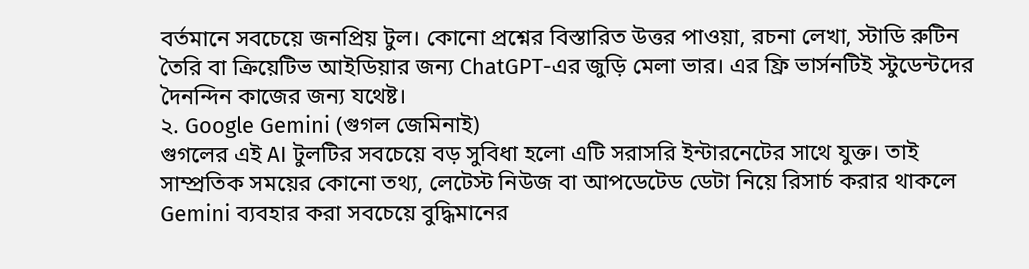বর্তমানে সবচেয়ে জনপ্রিয় টুল। কোনো প্রশ্নের বিস্তারিত উত্তর পাওয়া, রচনা লেখা, স্টাডি রুটিন তৈরি বা ক্রিয়েটিভ আইডিয়ার জন্য ChatGPT-এর জুড়ি মেলা ভার। এর ফ্রি ভার্সনটিই স্টুডেন্টদের দৈনন্দিন কাজের জন্য যথেষ্ট।
২. Google Gemini (গুগল জেমিনাই)
গুগলের এই AI টুলটির সবচেয়ে বড় সুবিধা হলো এটি সরাসরি ইন্টারনেটের সাথে যুক্ত। তাই সাম্প্রতিক সময়ের কোনো তথ্য, লেটেস্ট নিউজ বা আপডেটেড ডেটা নিয়ে রিসার্চ করার থাকলে Gemini ব্যবহার করা সবচেয়ে বুদ্ধিমানের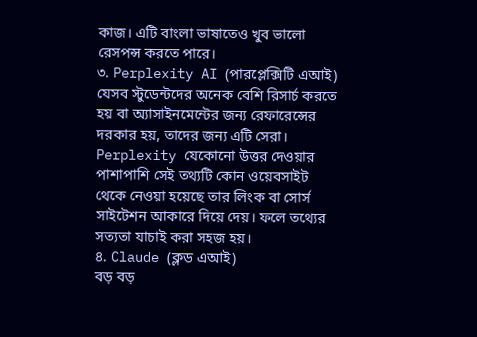কাজ। এটি বাংলা ভাষাতেও খুব ভালো রেসপন্স করতে পারে।
৩. Perplexity AI (পারপ্লেক্সিটি এআই)
যেসব স্টুডেন্টদের অনেক বেশি রিসার্চ করতে হয় বা অ্যাসাইনমেন্টের জন্য রেফারেন্সের দরকার হয়, তাদের জন্য এটি সেরা। Perplexity যেকোনো উত্তর দেওয়ার পাশাপাশি সেই তথ্যটি কোন ওয়েবসাইট থেকে নেওয়া হয়েছে তার লিংক বা সোর্স সাইটেশন আকারে দিয়ে দেয়। ফলে তথ্যের সত্যতা যাচাই করা সহজ হয়।
৪. Claude (ক্লড এআই)
বড় বড়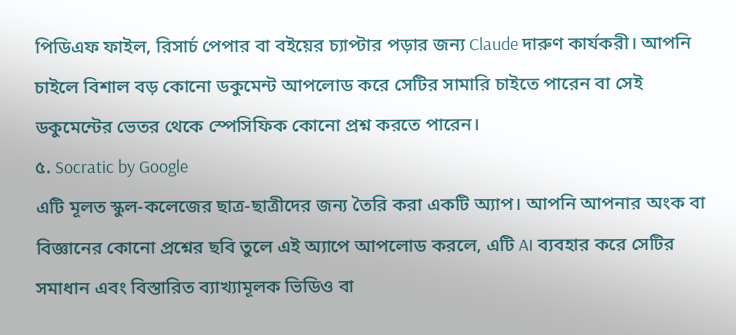পিডিএফ ফাইল, রিসার্চ পেপার বা বইয়ের চ্যাপ্টার পড়ার জন্য Claude দারুণ কার্যকরী। আপনি চাইলে বিশাল বড় কোনো ডকুমেন্ট আপলোড করে সেটির সামারি চাইতে পারেন বা সেই ডকুমেন্টের ভেতর থেকে স্পেসিফিক কোনো প্রশ্ন করতে পারেন।
৫. Socratic by Google
এটি মূলত স্কুল-কলেজের ছাত্র-ছাত্রীদের জন্য তৈরি করা একটি অ্যাপ। আপনি আপনার অংক বা বিজ্ঞানের কোনো প্রশ্নের ছবি তুলে এই অ্যাপে আপলোড করলে, এটি AI ব্যবহার করে সেটির সমাধান এবং বিস্তারিত ব্যাখ্যামূলক ভিডিও বা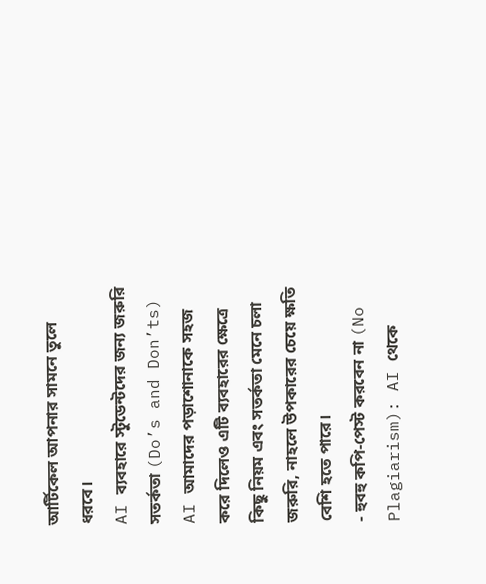আর্টিকেল আপনার সামনে তুলে ধরবে।
AI ব্যবহারে স্টুডেন্টদের জন্য জরুরি সতর্কতা (Do’s and Don’ts)
AI আমাদের পড়াশোনাকে সহজ করে দিলেও এটি ব্যবহারের ক্ষেত্রে কিছু নিয়ম এবং সতর্কতা মেনে চলা জরুরি, নাহলে উপকারের চেয়ে ক্ষতি বেশি হতে পারে।
- হুবহু কপি-পেস্ট করবেন না (No Plagiarism): AI থেকে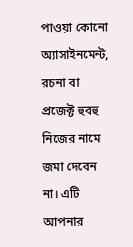পাওয়া কোনো অ্যাসাইনমেন্ট, রচনা বা প্রজেক্ট হুবহু নিজের নামে জমা দেবেন না। এটি আপনার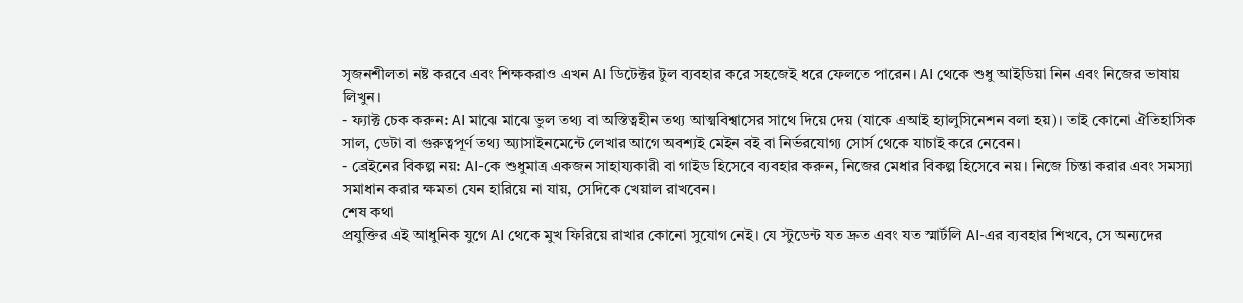সৃজনশীলতা নষ্ট করবে এবং শিক্ষকরাও এখন AI ডিটেক্টর টুল ব্যবহার করে সহজেই ধরে ফেলতে পারেন। AI থেকে শুধু আইডিয়া নিন এবং নিজের ভাষায় লিখুন।
- ফ্যাক্ট চেক করুন: AI মাঝে মাঝে ভুল তথ্য বা অস্তিত্বহীন তথ্য আত্মবিশ্বাসের সাথে দিয়ে দেয় (যাকে এআই হ্যালুসিনেশন বলা হয়)। তাই কোনো ঐতিহাসিক সাল, ডেটা বা গুরুত্বপূর্ণ তথ্য অ্যাসাইনমেন্টে লেখার আগে অবশ্যই মেইন বই বা নির্ভরযোগ্য সোর্স থেকে যাচাই করে নেবেন।
- ব্রেইনের বিকল্প নয়: AI-কে শুধুমাত্র একজন সাহায্যকারী বা গাইড হিসেবে ব্যবহার করুন, নিজের মেধার বিকল্প হিসেবে নয়। নিজে চিন্তা করার এবং সমস্যা সমাধান করার ক্ষমতা যেন হারিয়ে না যায়, সেদিকে খেয়াল রাখবেন।
শেষ কথা
প্রযুক্তির এই আধুনিক যুগে AI থেকে মুখ ফিরিয়ে রাখার কোনো সুযোগ নেই। যে স্টুডেন্ট যত দ্রুত এবং যত স্মার্টলি AI-এর ব্যবহার শিখবে, সে অন্যদের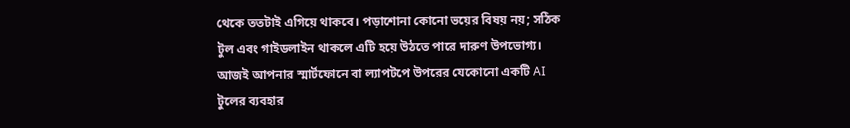থেকে ততটাই এগিয়ে থাকবে। পড়াশোনা কোনো ভয়ের বিষয় নয়; সঠিক টুল এবং গাইডলাইন থাকলে এটি হয়ে উঠতে পারে দারুণ উপভোগ্য। আজই আপনার স্মার্টফোনে বা ল্যাপটপে উপরের যেকোনো একটি AI টুলের ব্যবহার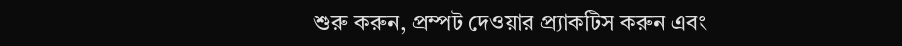শুরু করুন, প্রম্পট দেওয়ার প্র্যাকটিস করুন এবং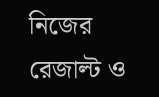নিজের রেজাল্ট ও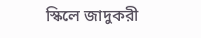স্কিলে জাদুকরী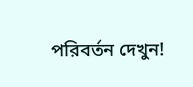পরিবর্তন দেখুন!